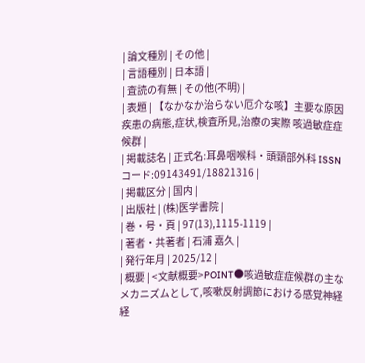| 論文種別 | その他 |
| 言語種別 | 日本語 |
| 査読の有無 | その他(不明) |
| 表題 | 【なかなか治らない厄介な咳】主要な原因疾患の病態,症状,検査所見,治療の実際 咳過敏症症候群 |
| 掲載誌名 | 正式名:耳鼻咽喉科・頭頸部外科 ISSNコード:09143491/18821316 |
| 掲載区分 | 国内 |
| 出版社 | (株)医学書院 |
| 巻・号・頁 | 97(13),1115-1119 |
| 著者・共著者 | 石浦 嘉久 |
| 発行年月 | 2025/12 |
| 概要 | <文献概要>POINT●咳過敏症症候群の主なメカニズムとして,咳嗽反射調節における感覚神経経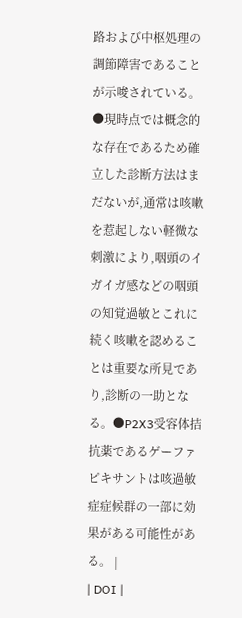路および中枢処理の調節障害であることが示唆されている。●現時点では概念的な存在であるため確立した診断方法はまだないが,通常は咳嗽を惹起しない軽微な刺激により,咽頭のイガイガ感などの咽頭の知覚過敏とこれに続く咳嗽を認めることは重要な所見であり,診断の一助となる。●P2X3受容体拮抗薬であるゲーファピキサントは咳過敏症症候群の一部に効果がある可能性がある。 |
| DOI |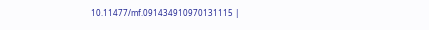10.11477/mf.091434910970131115 |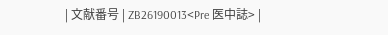| 文献番号 | ZB26190013<Pre 医中誌> |